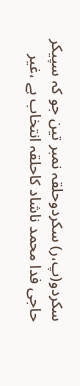سکردو(پ،ر) سکردوحلقہ نمبر تین جو کہ سپیکر حاجی فدا محمد ناشاد کاحلقہ انتخاب ہے ،غیر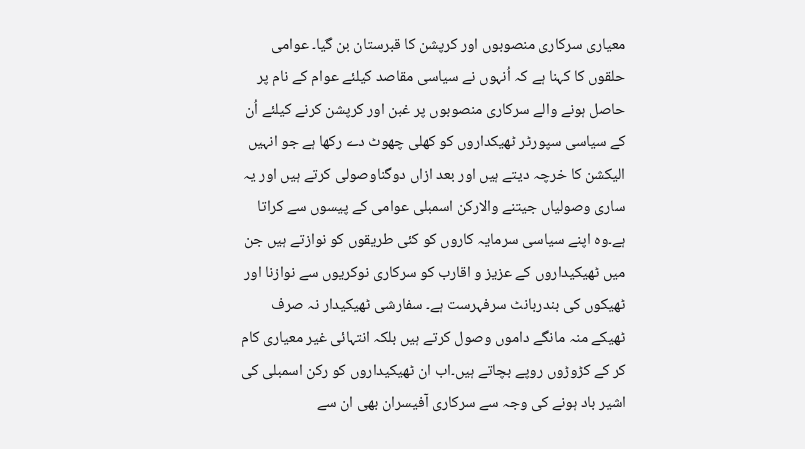معیاری سرکاری منصوبوں اور کرپشن کا قبرستان بن گیا۔ عوامی حلقوں کا کہنا ہے کہ اُنہوں نے سیاسی مقاصد کیلئے عوام کے نام پر حاصل ہونے والے سرکاری منصوبوں پر غبن اور کرپشن کرنے کیلئے اُن کے سیاسی سپورٹر ٹھیکداروں کو کھلی چھوٹ دے رکھا ہے جو انہیں الیکشن کا خرچہ دیتے ہیں اور بعد ازاں دوگناوصولی کرتے ہیں اور یہ ساری وصولیاں جیتنے والارکن اسمبلی عوامی کے پیسوں سے کراتا ہے۔وہ اپنے سیاسی سرمایہ کاروں کو کئی طریقوں کو نوازتے ہیں جن میں ٹھیکیداروں کے عزیز و اقارب کو سرکاری نوکریوں سے نوازنا اور ٹھیکوں کی بندربانٹ سرفہرست ہے۔ سفارشی ٹھیکیدار نہ صرف ٹھیکے منہ مانگے داموں وصول کرتے ہیں بلکہ انتہائی غیر معیاری کام کر کے کڑوڑوں روپے بچاتے ہیں۔اب ان ٹھیکیداروں کو رکن اسمبلی کی اشیر باد ہونے کی وجہ سے سرکاری آفیسران بھی ان سے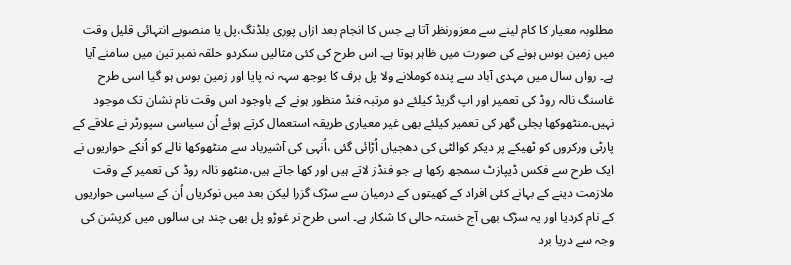مطلوبہ معیار کا کام لینے سے معزورنظر آتا ہے جس کا انجام بعد ازاں پوری بلڈنگ،پل یا منصوبے انتہائی قلیل وقت میں زمین بوس ہونے کی صورت میں ظاہر ہوتا ہے۔ اس طرح کی کئی مثالیں سکردو حلقہ نمبر تین میں سامنے آیا ہے۔ رواں سال میں مہدی آباد سے پندہ کوملانے ولا پل برف کا بوجھ سہہ نہ پایا اور زمین بوس ہو گیا اسی طرح غاسنگ نالہ روڈ کی تعمیر اور اپ گریڈ کیلئے دو مرتبہ فنڈ منظور ہونے کے باوجود اس وقت نام نشان تک موجود نہیں۔منٹھوکھا بجلی گھر کی تعمیر کیلئے بھی غیر معیاری طریقہ استعمال کرتے ہوئے اُن سیاسی سپورٹر نے علاقے کے پارٹی ورکروں کو ٹھیکے پر دیکر کوالٹی کی دھجیاں اُڑائی گئی ،اُنہی کی آشیرباد سے منٹھوکھا نالے کو اُنکے حواریوں نے ایک طرح سے فکس ڈیپازٹ سمجھ رکھا ہے جو فنڈز لاتے ہیں اور کھا جاتے ہیں،منٹھو نالہ روڈ کی تعمیر کے وقت ملازمت دینے کے بہانے کئی افراد کے کھیتوں کے درمیان سے سڑک گزرا لیکن بعد میں نوکریاں اُن کے سیاسی حواریوں کے نام کردیا اور یہ سڑک بھی آج خستہ حالی کا شکار ہے۔ اسی طرح نر غوڑو پل بھی چند ہی سالوں میں کرپشن کی وجہ سے دریا برد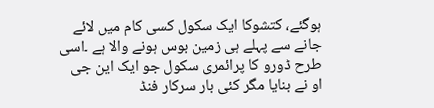ہوگئے، کتشوکا ایک سکول کسی کام میں لائے جانے سے پہلے ہی زمین بوس ہونے والا ہے ۔اسی طرح ڈورو کا پرائمری سکول جو ایک این جی او نے بنایا مگر کئی بار سرکار فنڈ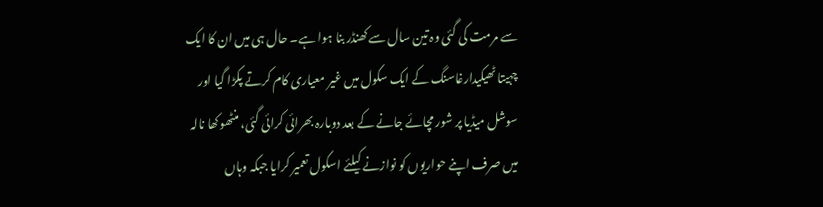سے مرمت کی گئی وہ تین سال سے کھنڈر بنا ہوا ہے۔ حال ہی میں ان کا ایک چہیتا ٹھیکیدارغاسنگ کے ایک سکول میں غیر معیاری کام کرتے پکڑا گیا اور سوشل میڈیا پر شور مچائے جانے کے بعد دوبارہ بھرائی کرائی گئی، منٹھوکھا نالہ میں صرف اپنے حواریوں کو نوازنے کیلئے اسکول تعمیر کرایا جبکہ وہاں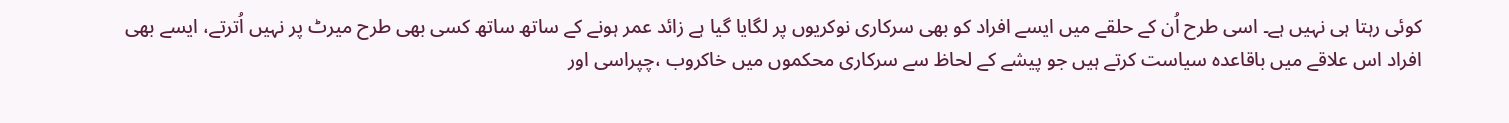کوئی رہتا ہی نہیں ہے۔ اسی طرح اُن کے حلقے میں ایسے افراد کو بھی سرکاری نوکریوں پر لگایا گیا ہے زائد عمر ہونے کے ساتھ ساتھ کسی بھی طرح میرٹ پر نہیں اُترتے، ایسے بھی افراد اس علاقے میں باقاعدہ سیاست کرتے ہیں جو پیشے کے لحاظ سے سرکاری محکموں میں خاکروب ،چپراسی اور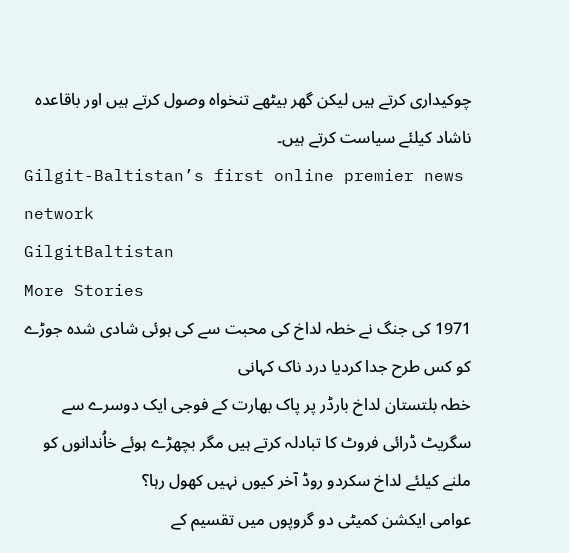چوکیداری کرتے ہیں لیکن گھر بیٹھے تنخواہ وصول کرتے ہیں اور باقاعدہ ناشاد کیلئے سیاست کرتے ہیں۔
Gilgit-Baltistan’s first online premier news network
GilgitBaltistan
More Stories
1971 کی جنگ نے خطہ لداخ کی محبت سے کی ہوئی شادی شدہ جوڑے کو کس طرح جدا کردیا درد ناک کہانی
خطہ بلتستان لداخ بارڈر پر پاک بھارت کے فوجی ایک دوسرے سے سگریٹ ڈرائی فروٹ کا تبادلہ کرتے ہیں مگر بچھڑے ہوئے خاُندانوں کو ملنے کیلئے لداخ سکردو روڈ آخر کیوں نہیں کھول رہا؟
عوامی ایکشن کمیٹی دو گروپوں میں تقسیم کے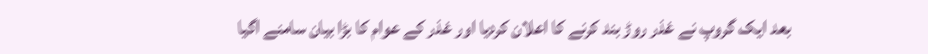بعد ایک گروپ نے غذر روڑ بند کرنے کا اعلان کردیا اور غذر کے عوام کا بڑا بیان سامنے اگیا